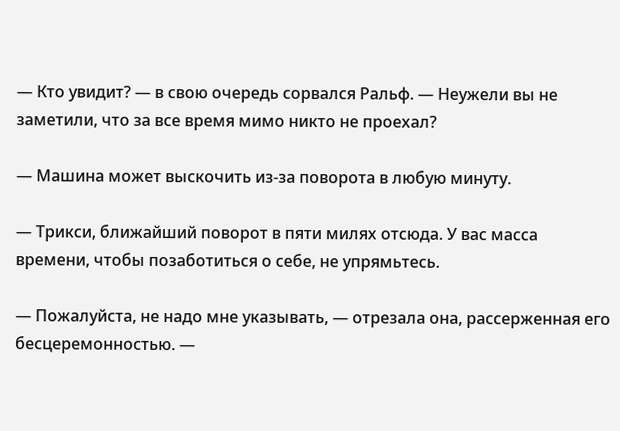— Кто увидит? — в свою очередь сорвался Ральф. — Неужели вы не заметили, что за все время мимо никто не проехал?

— Машина может выскочить из-за поворота в любую минуту.

— Трикси, ближайший поворот в пяти милях отсюда. У вас масса времени, чтобы позаботиться о себе, не упрямьтесь.

— Пожалуйста, не надо мне указывать, — отрезала она, рассерженная его бесцеремонностью. —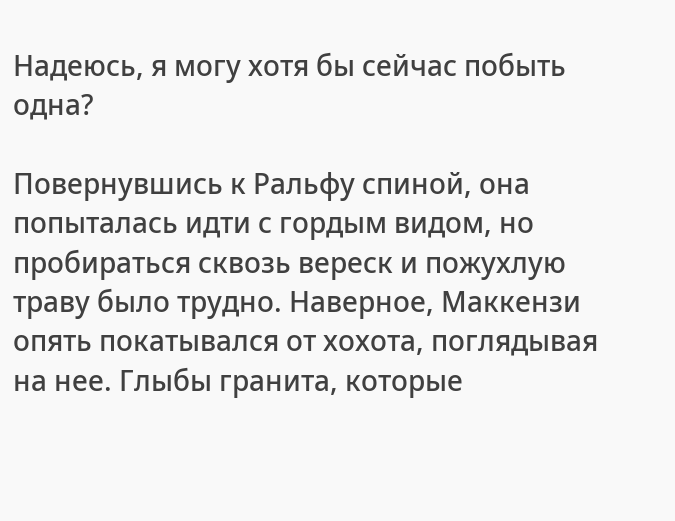Надеюсь, я могу хотя бы сейчас побыть одна?

Повернувшись к Ральфу спиной, она попыталась идти с гордым видом, но пробираться сквозь вереск и пожухлую траву было трудно. Наверное, Маккензи опять покатывался от хохота, поглядывая на нее. Глыбы гранита, которые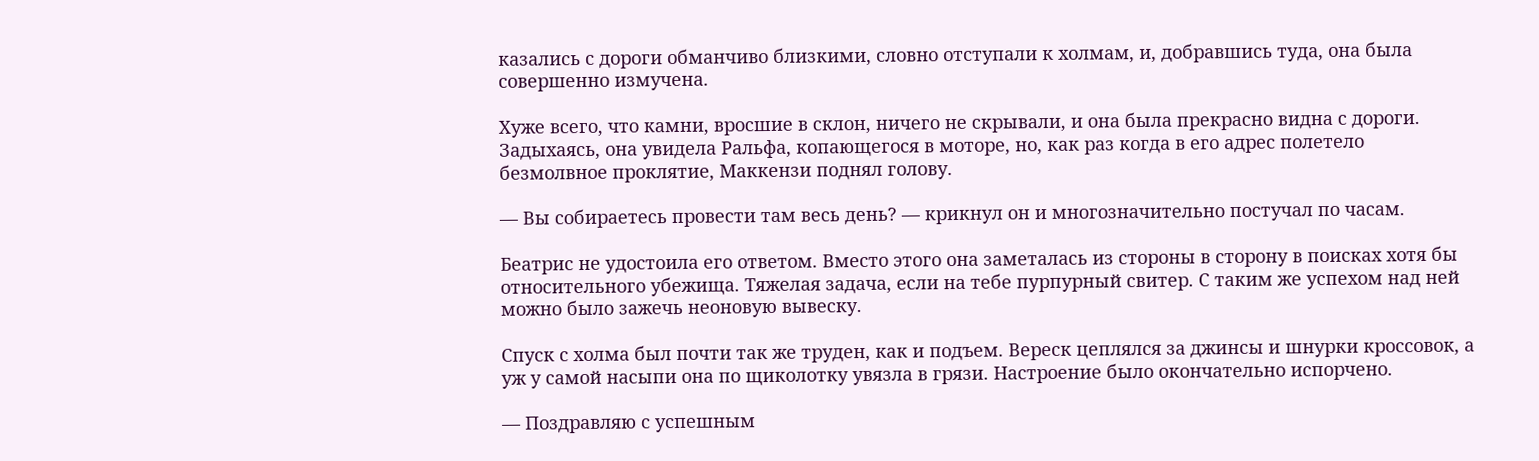казались с дороги обманчиво близкими, словно отступали к холмам, и, добравшись туда, она была совершенно измучена.

Хуже всего, что камни, вросшие в склон, ничего не скрывали, и она была прекрасно видна с дороги. Задыхаясь, она увидела Ральфа, копающегося в моторе, но, как раз когда в его адрес полетело безмолвное проклятие, Маккензи поднял голову.

— Вы собираетесь провести там весь день? — крикнул он и многозначительно постучал по часам.

Беатрис не удостоила его ответом. Вместо этого она заметалась из стороны в сторону в поисках хотя бы относительного убежища. Тяжелая задача, если на тебе пурпурный свитер. С таким же успехом над ней можно было зажечь неоновую вывеску.

Спуск с холма был почти так же труден, как и подъем. Вереск цеплялся за джинсы и шнурки кроссовок, а уж у самой насыпи она по щиколотку увязла в грязи. Настроение было окончательно испорчено.

— Поздравляю с успешным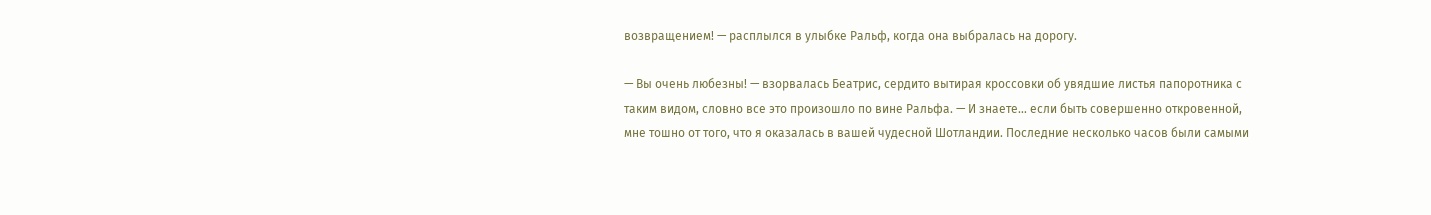возвращением! — расплылся в улыбке Ральф, когда она выбралась на дорогу.

— Вы очень любезны! — взорвалась Беатрис, сердито вытирая кроссовки об увядшие листья папоротника с таким видом, словно все это произошло по вине Ральфа. — И знаете… если быть совершенно откровенной, мне тошно от того, что я оказалась в вашей чудесной Шотландии. Последние несколько часов были самыми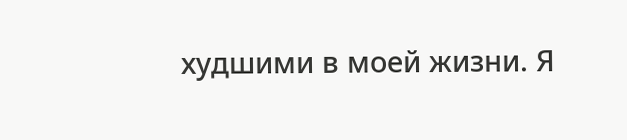худшими в моей жизни. Я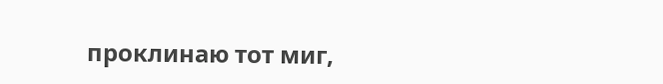проклинаю тот миг,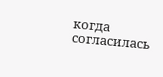когда согласилась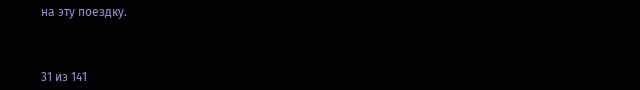на эту поездку.



31 из 141